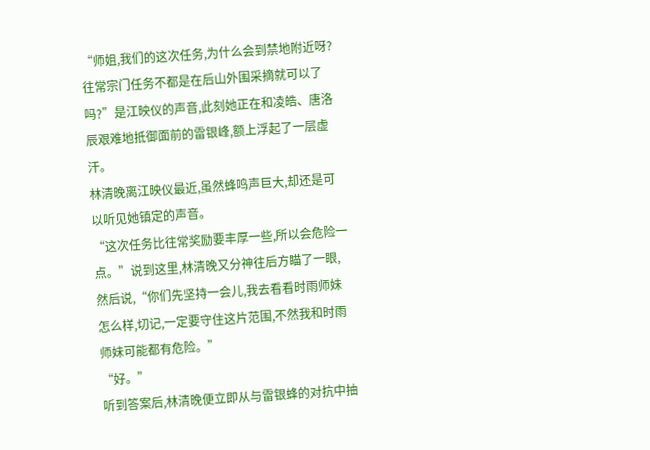“师姐,我们的这次任务,为什么会到禁地附近呀?往常宗门任务不都是在后山外围采摘就可以了吗?”是江映仪的声音,此刻她正在和凌皓、唐洛辰艰难地抵御面前的雷银峰,额上浮起了一层虚汗。
林清晚离江映仪最近,虽然蜂鸣声巨大,却还是可以听见她镇定的声音。
“这次任务比往常奖励要丰厚一些,所以会危险一点。”说到这里,林清晚又分神往后方瞄了一眼,然后说,“你们先坚持一会儿,我去看看时雨师妹怎么样,切记,一定要守住这片范围,不然我和时雨师妹可能都有危险。”
“好。”
听到答案后,林清晚便立即从与雷银蜂的对抗中抽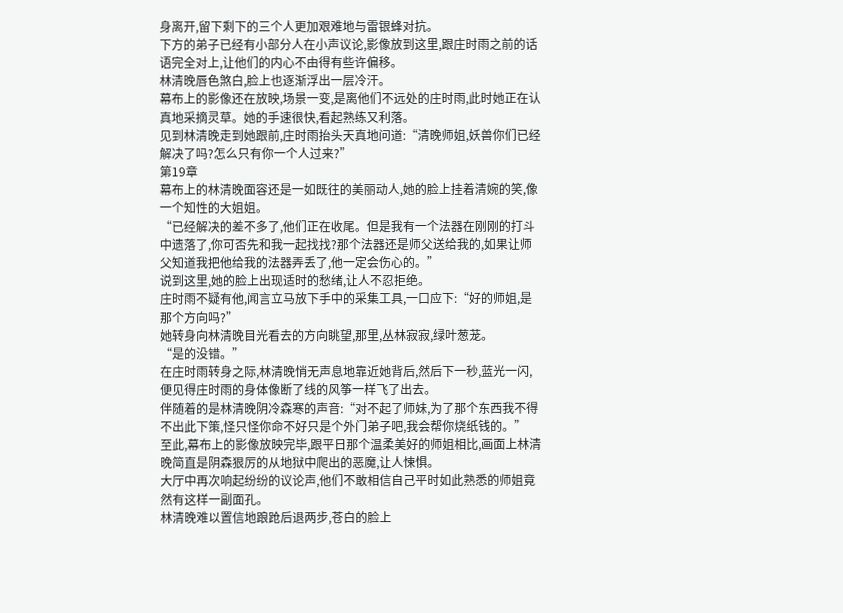身离开,留下剩下的三个人更加艰难地与雷银蜂对抗。
下方的弟子已经有小部分人在小声议论,影像放到这里,跟庄时雨之前的话语完全对上,让他们的内心不由得有些许偏移。
林清晚唇色煞白,脸上也逐渐浮出一层冷汗。
幕布上的影像还在放映,场景一变,是离他们不远处的庄时雨,此时她正在认真地采摘灵草。她的手速很快,看起熟练又利落。
见到林清晚走到她跟前,庄时雨抬头天真地问道:“清晚师姐,妖兽你们已经解决了吗?怎么只有你一个人过来?”
第19章
幕布上的林清晚面容还是一如既往的美丽动人,她的脸上挂着清婉的笑,像一个知性的大姐姐。
“已经解决的差不多了,他们正在收尾。但是我有一个法器在刚刚的打斗中遗落了,你可否先和我一起找找?那个法器还是师父送给我的,如果让师父知道我把他给我的法器弄丢了,他一定会伤心的。”
说到这里,她的脸上出现适时的愁绪,让人不忍拒绝。
庄时雨不疑有他,闻言立马放下手中的采集工具,一口应下:“好的师姐,是那个方向吗?”
她转身向林清晚目光看去的方向眺望,那里,丛林寂寂,绿叶葱茏。
“是的没错。”
在庄时雨转身之际,林清晚悄无声息地靠近她背后,然后下一秒,蓝光一闪,便见得庄时雨的身体像断了线的风筝一样飞了出去。
伴随着的是林清晚阴冷森寒的声音:“对不起了师妹,为了那个东西我不得不出此下策,怪只怪你命不好只是个外门弟子吧,我会帮你烧纸钱的。”
至此,幕布上的影像放映完毕,跟平日那个温柔美好的师姐相比,画面上林清晚简直是阴森狠厉的从地狱中爬出的恶魔,让人悚惧。
大厅中再次响起纷纷的议论声,他们不敢相信自己平时如此熟悉的师姐竟然有这样一副面孔。
林清晚难以置信地踉跄后退两步,苍白的脸上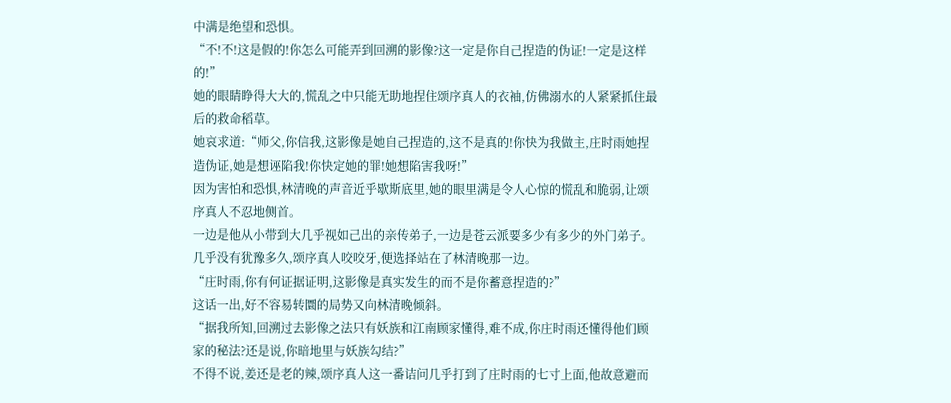中满是绝望和恐惧。
“不!不!这是假的!你怎么可能弄到回溯的影像?这一定是你自己捏造的伪证!一定是这样的!”
她的眼睛睁得大大的,慌乱之中只能无助地捏住颂序真人的衣袖,仿佛溺水的人紧紧抓住最后的救命稻草。
她哀求道:“师父,你信我,这影像是她自己捏造的,这不是真的!你快为我做主,庄时雨她捏造伪证,她是想诬陷我!你快定她的罪!她想陷害我呀!”
因为害怕和恐惧,林清晚的声音近乎歇斯底里,她的眼里满是令人心惊的慌乱和脆弱,让颂序真人不忍地侧首。
一边是他从小带到大几乎视如己出的亲传弟子,一边是苍云派要多少有多少的外门弟子。
几乎没有犹豫多久,颂序真人咬咬牙,便选择站在了林清晚那一边。
“庄时雨,你有何证据证明,这影像是真实发生的而不是你蓄意捏造的?”
这话一出,好不容易转圜的局势又向林清晚倾斜。
“据我所知,回溯过去影像之法只有妖族和江南顾家懂得,难不成,你庄时雨还懂得他们顾家的秘法?还是说,你暗地里与妖族勾结?”
不得不说,姜还是老的辣,颂序真人这一番诘问几乎打到了庄时雨的七寸上面,他故意避而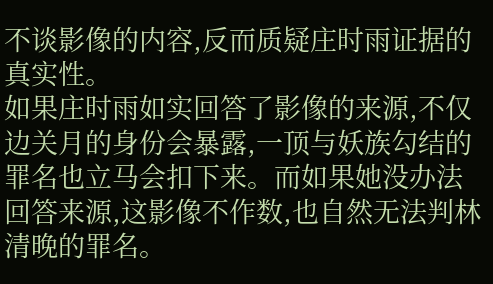不谈影像的内容,反而质疑庄时雨证据的真实性。
如果庄时雨如实回答了影像的来源,不仅边关月的身份会暴露,一顶与妖族勾结的罪名也立马会扣下来。而如果她没办法回答来源,这影像不作数,也自然无法判林清晚的罪名。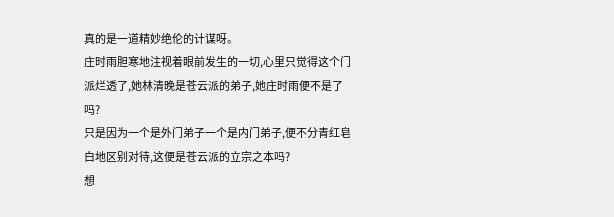真的是一道精妙绝伦的计谋呀。
庄时雨胆寒地注视着眼前发生的一切,心里只觉得这个门派烂透了,她林清晚是苍云派的弟子,她庄时雨便不是了吗?
只是因为一个是外门弟子一个是内门弟子,便不分青红皂白地区别对待,这便是苍云派的立宗之本吗?
想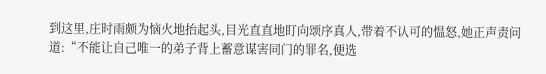到这里,庄时雨颇为恼火地抬起头,目光直直地盯向颂序真人,带着不认可的愠怒,她正声责问道:“不能让自己唯一的弟子背上蓄意谋害同门的罪名,便选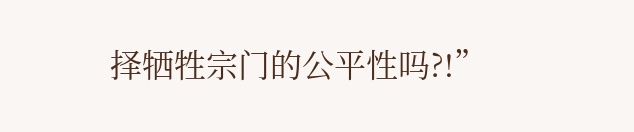择牺牲宗门的公平性吗?!”